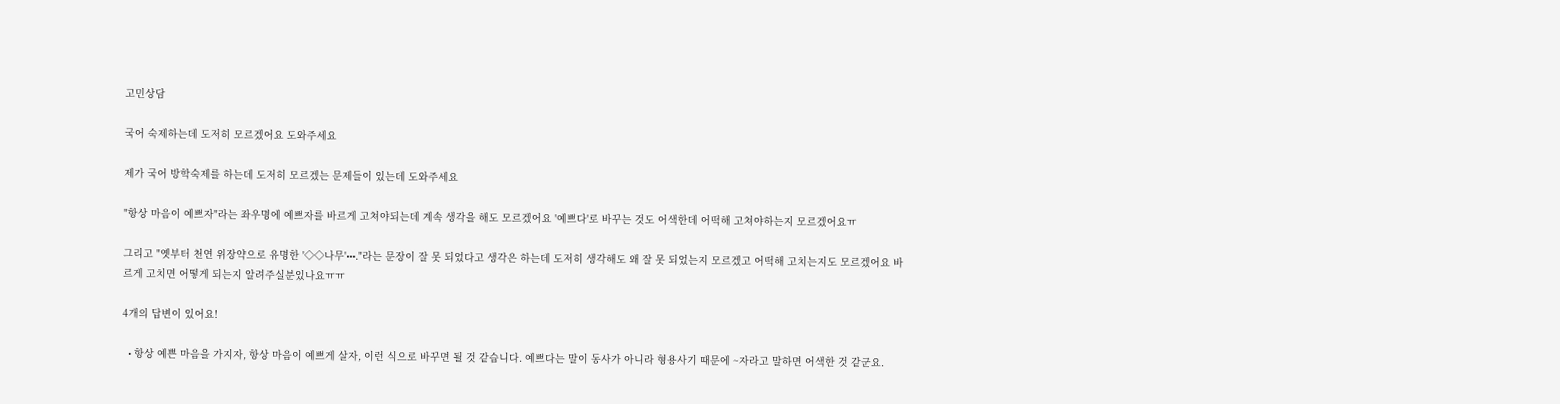고민상담

국어 숙제하는데 도저히 모르겠어요 도와주세요

제가 국어 방학숙제를 하는데 도저히 모르겠는 문제들이 있는데 도와주세요

"항상 마음이 예쁘자"라는 좌우명에 예쁘자를 바르게 고쳐야되는데 계속 생각을 해도 모르겠어요 '예쁘다'로 바꾸는 것도 어색한데 어떡해 고쳐야하는지 모르겠어요ㅠ

그리고 "옛부터 천연 위장약으로 유명한 '◇◇나무'•••."라는 문장이 잘 못 되었다고 생각은 하는데 도저히 생각해도 왜 잘 못 되었는지 모르겠고 어떡해 고치는지도 모르겠어요 바르게 고치면 어떻게 되는지 알려주실분있나요ㅠㅠ

4개의 답변이 있어요!

  • 항상 예쁜 마음을 가지자, 항상 마음이 예쁘게 살자, 이런 식으로 바꾸면 될 것 같습니다. 예쁘다는 말이 동사가 아니라 형용사기 때문에 ~자라고 말하면 어색한 것 같군요.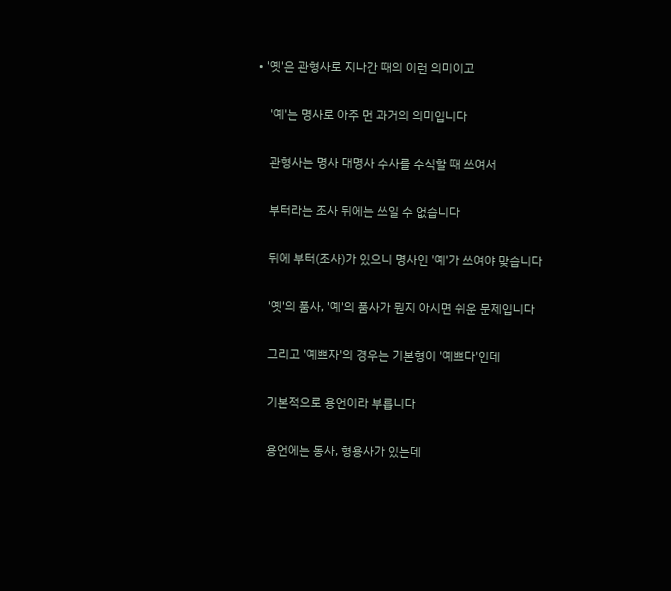• '옛'은 관형사로 지나간 때의 이런 의미이고

    '예'는 명사로 아주 먼 과거의 의미입니다

    관형사는 명사 대명사 수사를 수식할 때 쓰여서

    부터라는 조사 뒤에는 쓰일 수 없습니다

    뒤에 부터(조사)가 있으니 명사인 '예'가 쓰여야 맞습니다

    '옛'의 품사, '예'의 품사가 뭔지 아시면 쉬운 문제입니다

    그리고 '예쁘자'의 경우는 기본형이 '예쁘다'인데

    기본적으로 용언이라 부릅니다

    용언에는 동사, 형용사가 있는데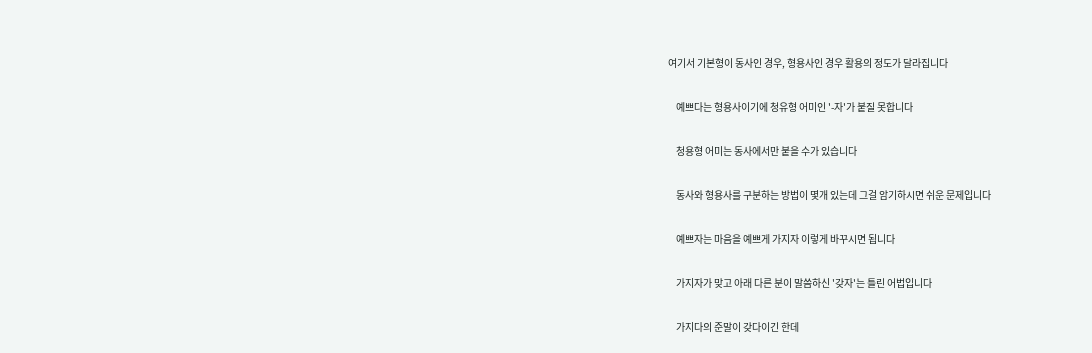여기서 기본형이 동사인 경우, 형용사인 경우 활용의 정도가 달라집니다

    예쁘다는 형용사이기에 청유형 어미인 '-자'가 붙질 못합니다

    청용형 어미는 동사에서만 붙을 수가 있습니다

    동사와 형용사를 구분하는 방법이 몇개 있는데 그걸 암기하시면 쉬운 문제입니다

    예쁘자는 마음을 예쁘게 가지자 이렇게 바꾸시면 됩니다

    가지자가 맞고 아래 다른 분이 말씀하신 '갖자'는 틀린 어법입니다

    가지다의 준말이 갖다이긴 한데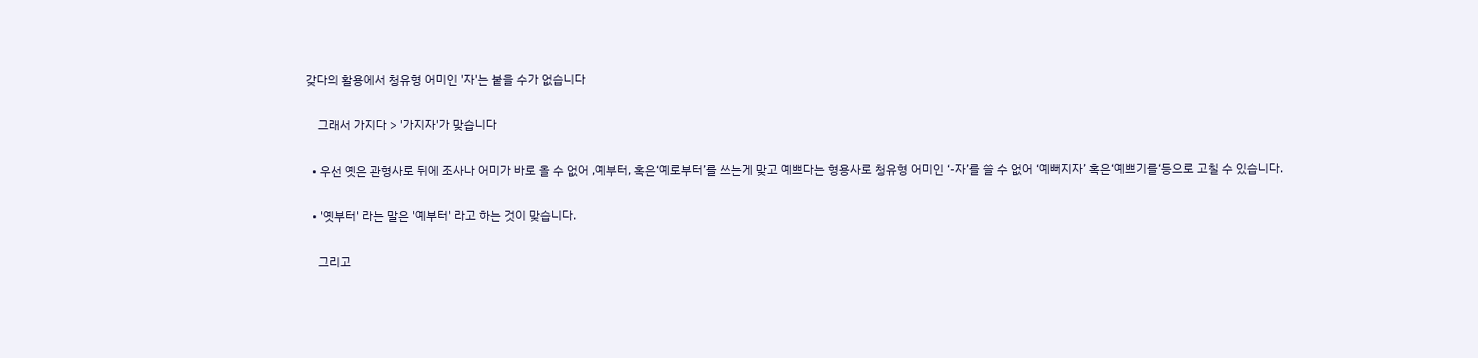갖다의 활용에서 청유형 어미인 '자'는 붙을 수가 없습니다

    그래서 가지다 > '가지자'가 맞습니다

  • 우선 옛은 관형사로 뒤에 조사나 어미가 바로 올 수 없어 ,예부터, 혹은‘예로부터’를 쓰는게 맞고 예쁘다는 형용사로 청유형 어미인 ‘-자’를 쓸 수 없어 ‘예뻐지자’ 혹은‘예쁘기를‘등으로 고칠 수 있습니다.

  • '옛부터' 라는 말은 '예부터' 라고 하는 것이 맞습니다.

    그리고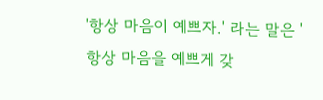'항상 마음이 예쁘자.' 라는 말은 ' 항상 마음을 예쁘게 갖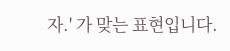자.' 가 맞는 표현입니다.